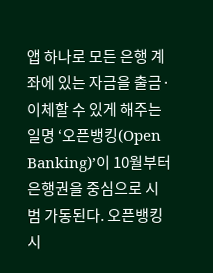앱 하나로 모든 은행 계좌에 있는 자금을 출금·이체할 수 있게 해주는 일명 ‘오픈뱅킹(Open Banking)’이 10월부터 은행권을 중심으로 시범 가동된다. 오픈뱅킹 시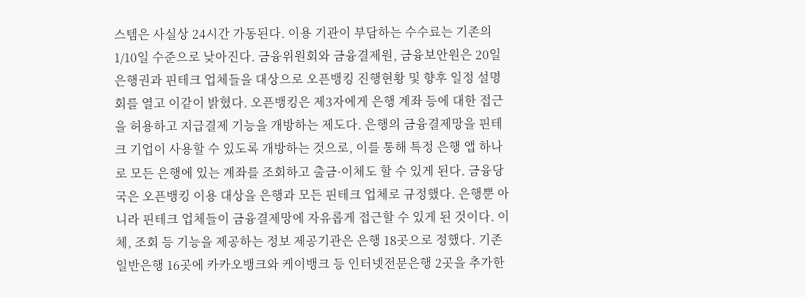스템은 사실상 24시간 가동된다. 이용 기관이 부담하는 수수료는 기존의 1/10일 수준으로 낮아진다. 금융위원회와 금융결제원, 금융보안원은 20일 은행권과 핀테크 업체들을 대상으로 오픈뱅킹 진행현황 및 향후 일정 설명회를 열고 이같이 밝혔다. 오픈뱅킹은 제3자에게 은행 계좌 등에 대한 접근을 허용하고 지급결제 기능을 개방하는 제도다. 은행의 금융결제망을 핀테크 기업이 사용할 수 있도록 개방하는 것으로, 이를 통해 특정 은행 앱 하나로 모든 은행에 있는 계좌를 조회하고 출금·이체도 할 수 있게 된다. 금융당국은 오픈뱅킹 이용 대상을 은행과 모든 핀테크 업체로 규정했다. 은행뿐 아니라 핀테크 업체들이 금융결제망에 자유롭게 접근할 수 있게 된 것이다. 이체, 조회 등 기능을 제공하는 정보 제공기관은 은행 18곳으로 정했다. 기존 일반은행 16곳에 카카오뱅크와 케이뱅크 등 인터넷전문은행 2곳을 추가한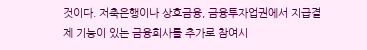것이다. 저축은행이나 상호금융, 금융투자업권에서 지급결제 기능이 있는 금융회사를 추가로 참여시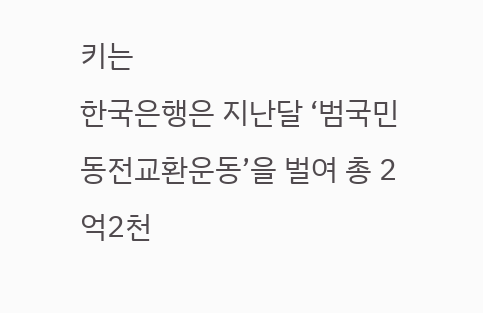키는
한국은행은 지난달 ‘범국민 동전교환운동’을 벌여 총 2억2천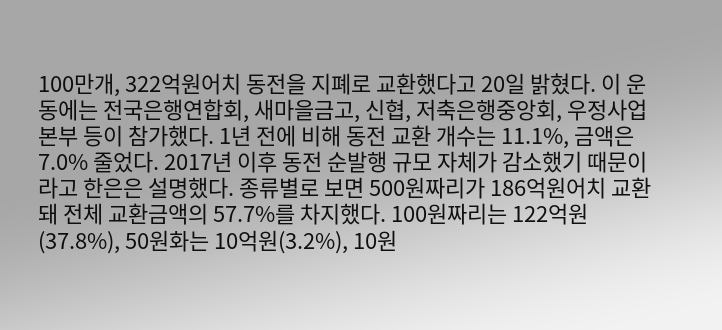100만개, 322억원어치 동전을 지폐로 교환했다고 20일 밝혔다. 이 운동에는 전국은행연합회, 새마을금고, 신협, 저축은행중앙회, 우정사업본부 등이 참가했다. 1년 전에 비해 동전 교환 개수는 11.1%, 금액은 7.0% 줄었다. 2017년 이후 동전 순발행 규모 자체가 감소했기 때문이라고 한은은 설명했다. 종류별로 보면 500원짜리가 186억원어치 교환돼 전체 교환금액의 57.7%를 차지했다. 100원짜리는 122억원(37.8%), 50원화는 10억원(3.2%), 10원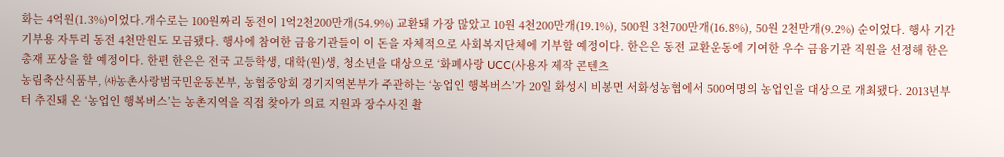화는 4억원(1.3%)이었다.개수로는 100원짜리 동전이 1억2천200만개(54.9%) 교환돼 가장 많았고 10원 4천200만개(19.1%), 500원 3천700만개(16.8%), 50원 2천만개(9.2%) 순이었다. 행사 기간 기부용 자투리 동전 4천만원도 모금됐다. 행사에 참여한 금융기관들이 이 돈을 자체적으로 사회복지단체에 기부할 예정이다. 한은은 동전 교환운동에 기여한 우수 금융기관 직원을 선정해 한은 총재 포상을 할 예정이다. 한편 한은은 전국 고등학생, 대학(원)생, 청소년을 대상으로 ‘화폐사랑 UCC(사용자 제작 콘텐츠
농림축산식품부, ㈔농촌사랑범국민운동본부, 농협중앙회 경기지역본부가 주관하는 ‘농업인 행복버스’가 20일 화성시 비봉면 서화성농협에서 500여명의 농업인을 대상으로 개최됐다. 2013년부터 추진돼 온 ‘농업인 행복버스’는 농촌지역을 직접 찾아가 의료 지원과 장수사진 촬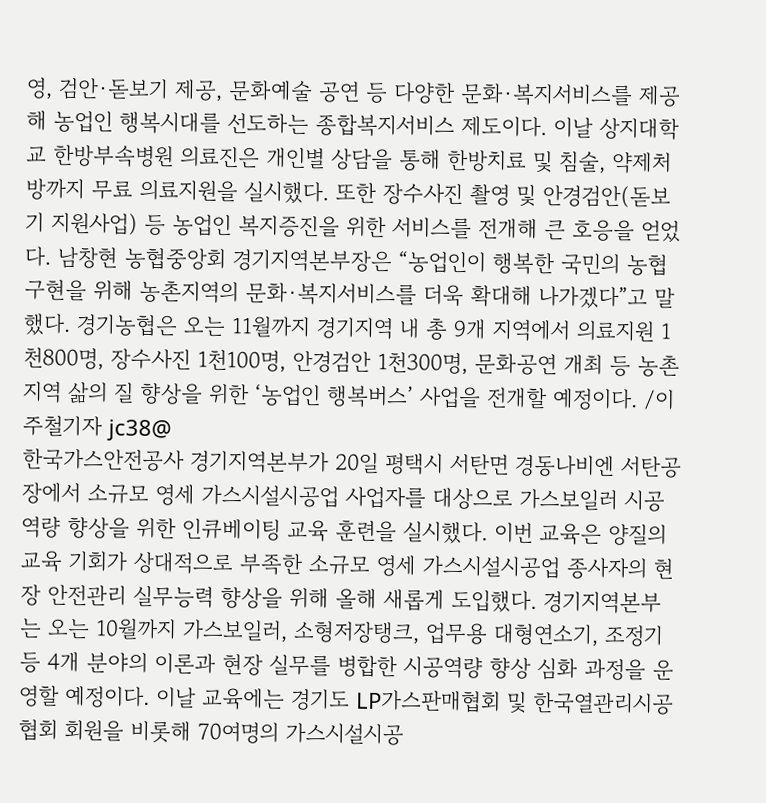영, 검안·돋보기 제공, 문화예술 공연 등 다양한 문화·복지서비스를 제공해 농업인 행복시대를 선도하는 종합복지서비스 제도이다. 이날 상지대학교 한방부속병원 의료진은 개인별 상담을 통해 한방치료 및 침술, 약제처방까지 무료 의료지원을 실시했다. 또한 장수사진 촬영 및 안경검안(돋보기 지원사업) 등 농업인 복지증진을 위한 서비스를 전개해 큰 호응을 얻었다. 남창현 농협중앙회 경기지역본부장은 “농업인이 행복한 국민의 농협 구현을 위해 농촌지역의 문화·복지서비스를 더욱 확대해 나가겠다”고 말했다. 경기농협은 오는 11월까지 경기지역 내 총 9개 지역에서 의료지원 1천800명, 장수사진 1천100명, 안경검안 1천300명, 문화공연 개최 등 농촌지역 삶의 질 향상을 위한 ‘농업인 행복버스’ 사업을 전개할 예정이다. /이주철기자 jc38@
한국가스안전공사 경기지역본부가 20일 평택시 서탄면 경동나비엔 서탄공장에서 소규모 영세 가스시설시공업 사업자를 대상으로 가스보일러 시공역량 향상을 위한 인큐베이팅 교육 훈련을 실시했다. 이번 교육은 양질의 교육 기회가 상대적으로 부족한 소규모 영세 가스시설시공업 종사자의 현장 안전관리 실무능력 향상을 위해 올해 새롭게 도입했다. 경기지역본부는 오는 10월까지 가스보일러, 소형저장탱크, 업무용 대형연소기, 조정기 등 4개 분야의 이론과 현장 실무를 병합한 시공역량 향상 심화 과정을 운영할 예정이다. 이날 교육에는 경기도 LP가스판매협회 및 한국열관리시공협회 회원을 비롯해 70여명의 가스시설시공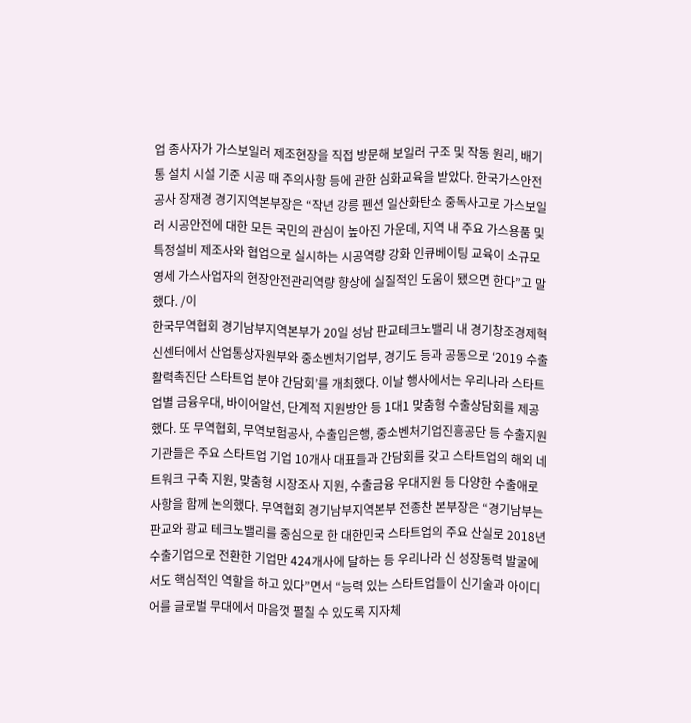업 종사자가 가스보일러 제조현장을 직접 방문해 보일러 구조 및 작동 원리, 배기통 설치 시설 기준 시공 때 주의사항 등에 관한 심화교육을 받았다. 한국가스안전공사 장재경 경기지역본부장은 “작년 강릉 펜션 일산화탄소 중독사고로 가스보일러 시공안전에 대한 모든 국민의 관심이 높아진 가운데, 지역 내 주요 가스용품 및 특정설비 제조사와 협업으로 실시하는 시공역량 강화 인큐베이팅 교육이 소규모 영세 가스사업자의 현장안전관리역량 향상에 실질적인 도움이 됐으면 한다”고 말했다. /이
한국무역협회 경기남부지역본부가 20일 성남 판교테크노밸리 내 경기창조경제혁신센터에서 산업통상자원부와 중소벤처기업부, 경기도 등과 공동으로 ‘2019 수출활력촉진단 스타트업 분야 간담회’를 개최했다. 이날 행사에서는 우리나라 스타트업별 금융우대, 바이어알선, 단계적 지원방안 등 1대1 맞춤형 수출상담회를 제공했다. 또 무역협회, 무역보험공사, 수출입은행, 중소벤처기업진흥공단 등 수출지원 기관들은 주요 스타트업 기업 10개사 대표들과 간담회를 갖고 스타트업의 해외 네트워크 구축 지원, 맞춤형 시장조사 지원, 수출금융 우대지원 등 다양한 수출애로 사항을 함께 논의했다. 무역협회 경기남부지역본부 전종찬 본부장은 “경기남부는 판교와 광교 테크노밸리를 중심으로 한 대한민국 스타트업의 주요 산실로 2018년 수출기업으로 전환한 기업만 424개사에 달하는 등 우리나라 신 성장동력 발굴에서도 핵심적인 역할을 하고 있다”면서 “능력 있는 스타트업들이 신기술과 아이디어를 글로벌 무대에서 마음껏 펼칠 수 있도록 지자체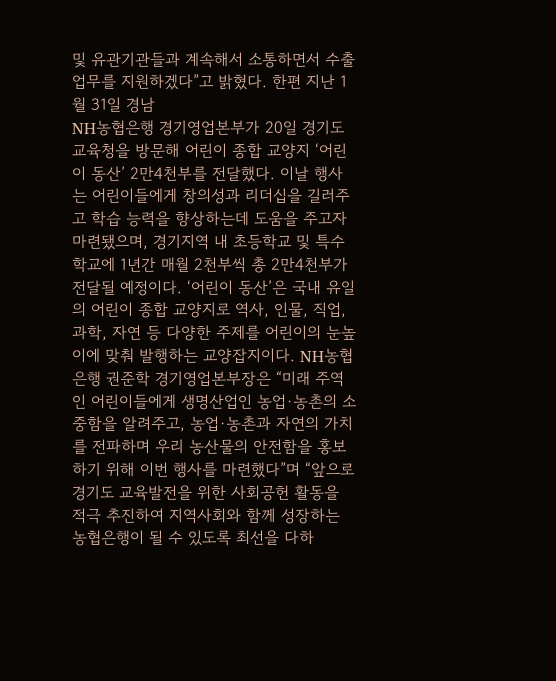및 유관기관들과 계속해서 소통하면서 수출업무를 지원하겠다”고 밝혔다. 한편 지난 1월 31일 경남
NH농협은행 경기영업본부가 20일 경기도교육청을 방문해 어린이 종합 교양지 ‘어린이 동산’ 2만4천부를 전달했다. 이날 행사는 어린이들에게 창의성과 리더십을 길러주고 학습 능력을 향상하는데 도움을 주고자 마련됐으며, 경기지역 내 초등학교 및 특수학교에 1년간 매월 2천부씩 총 2만4천부가 전달될 예정이다. ‘어린이 동산’은 국내 유일의 어린이 종합 교양지로 역사, 인물, 직업, 과학, 자연 등 다양한 주제를 어린이의 눈높이에 맞춰 발행하는 교양잡지이다. NH농협은행 권준학 경기영업본부장은 “미래 주역인 어린이들에게 생명산업인 농업·농촌의 소중함을 알려주고, 농업·농촌과 자연의 가치를 전파하며 우리 농산물의 안전함을 홍보하기 위해 이번 행사를 마련했다”며 “앞으로 경기도 교육발전을 위한 사회공헌 활동을 적극 추진하여 지역사회와 함께 성장하는 농협은행이 될 수 있도록 최선을 다하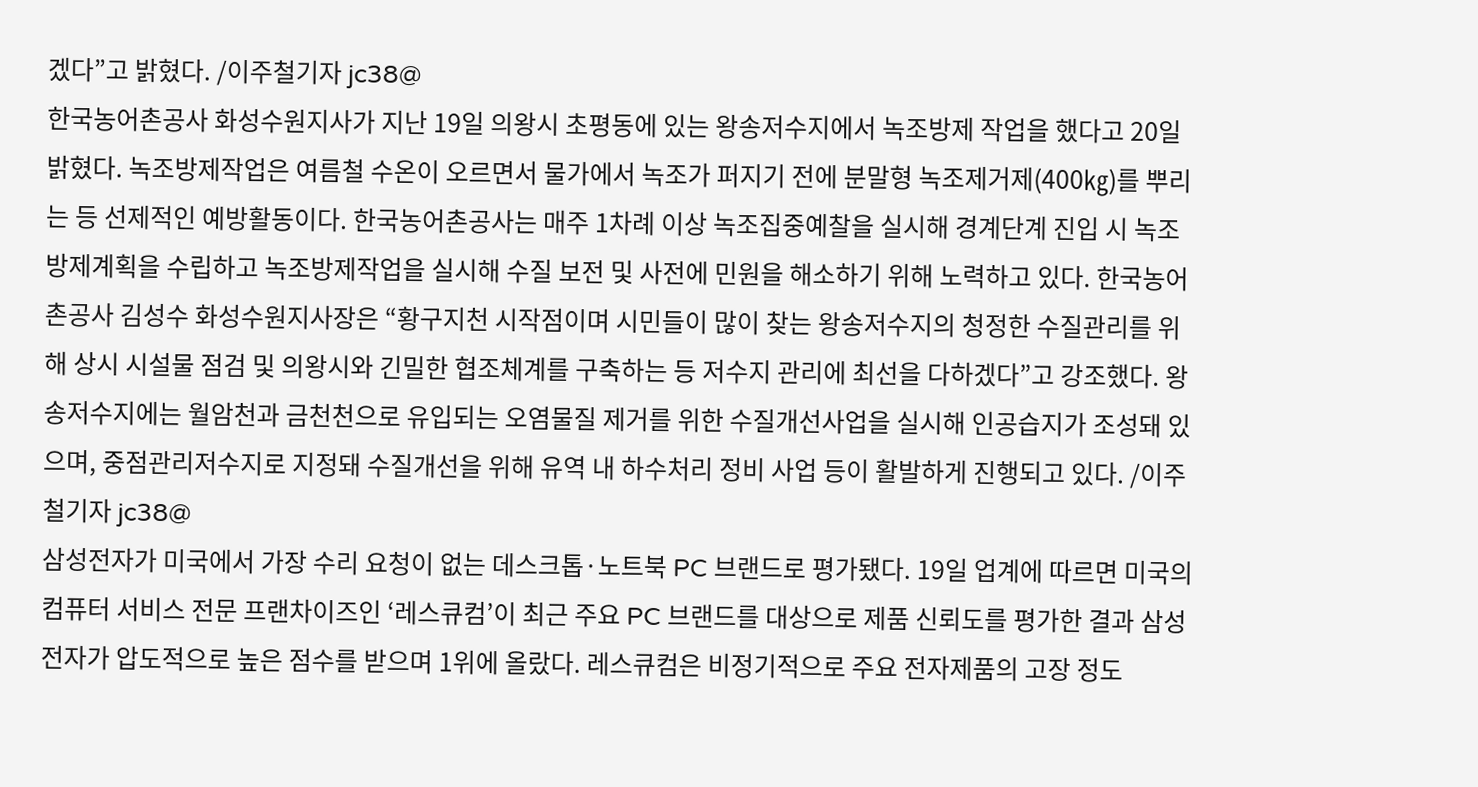겠다”고 밝혔다. /이주철기자 jc38@
한국농어촌공사 화성수원지사가 지난 19일 의왕시 초평동에 있는 왕송저수지에서 녹조방제 작업을 했다고 20일 밝혔다. 녹조방제작업은 여름철 수온이 오르면서 물가에서 녹조가 퍼지기 전에 분말형 녹조제거제(400㎏)를 뿌리는 등 선제적인 예방활동이다. 한국농어촌공사는 매주 1차례 이상 녹조집중예찰을 실시해 경계단계 진입 시 녹조방제계획을 수립하고 녹조방제작업을 실시해 수질 보전 및 사전에 민원을 해소하기 위해 노력하고 있다. 한국농어촌공사 김성수 화성수원지사장은 “황구지천 시작점이며 시민들이 많이 찾는 왕송저수지의 청정한 수질관리를 위해 상시 시설물 점검 및 의왕시와 긴밀한 협조체계를 구축하는 등 저수지 관리에 최선을 다하겠다”고 강조했다. 왕송저수지에는 월암천과 금천천으로 유입되는 오염물질 제거를 위한 수질개선사업을 실시해 인공습지가 조성돼 있으며, 중점관리저수지로 지정돼 수질개선을 위해 유역 내 하수처리 정비 사업 등이 활발하게 진행되고 있다. /이주철기자 jc38@
삼성전자가 미국에서 가장 수리 요청이 없는 데스크톱·노트북 PC 브랜드로 평가됐다. 19일 업계에 따르면 미국의 컴퓨터 서비스 전문 프랜차이즈인 ‘레스큐컴’이 최근 주요 PC 브랜드를 대상으로 제품 신뢰도를 평가한 결과 삼성전자가 압도적으로 높은 점수를 받으며 1위에 올랐다. 레스큐컴은 비정기적으로 주요 전자제품의 고장 정도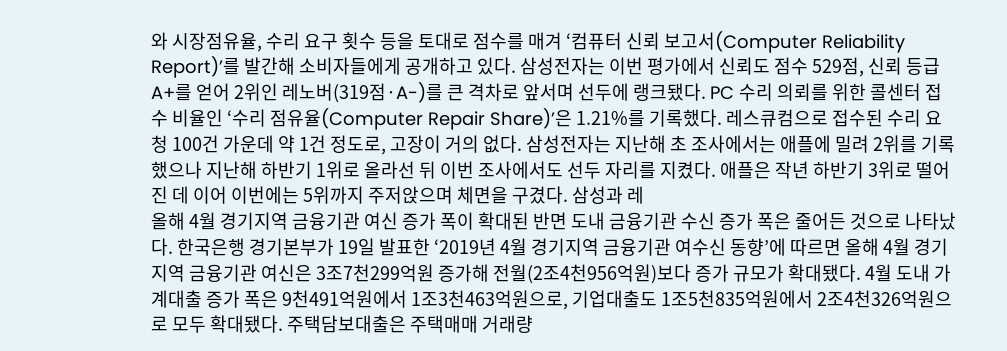와 시장점유율, 수리 요구 횟수 등을 토대로 점수를 매겨 ‘컴퓨터 신뢰 보고서(Computer Reliability Report)’를 발간해 소비자들에게 공개하고 있다. 삼성전자는 이번 평가에서 신뢰도 점수 529점, 신뢰 등급 A+를 얻어 2위인 레노버(319점·A-)를 큰 격차로 앞서며 선두에 랭크됐다. PC 수리 의뢰를 위한 콜센터 접수 비율인 ‘수리 점유율(Computer Repair Share)’은 1.21%를 기록했다. 레스큐컴으로 접수된 수리 요청 100건 가운데 약 1건 정도로, 고장이 거의 없다. 삼성전자는 지난해 초 조사에서는 애플에 밀려 2위를 기록했으나 지난해 하반기 1위로 올라선 뒤 이번 조사에서도 선두 자리를 지켰다. 애플은 작년 하반기 3위로 떨어진 데 이어 이번에는 5위까지 주저앉으며 체면을 구겼다. 삼성과 레
올해 4월 경기지역 금융기관 여신 증가 폭이 확대된 반면 도내 금융기관 수신 증가 폭은 줄어든 것으로 나타났다. 한국은행 경기본부가 19일 발표한 ‘2019년 4월 경기지역 금융기관 여수신 동향’에 따르면 올해 4월 경기지역 금융기관 여신은 3조7천299억원 증가해 전월(2조4천956억원)보다 증가 규모가 확대됐다. 4월 도내 가계대출 증가 폭은 9천491억원에서 1조3천463억원으로, 기업대출도 1조5천835억원에서 2조4천326억원으로 모두 확대됐다. 주택담보대출은 주택매매 거래량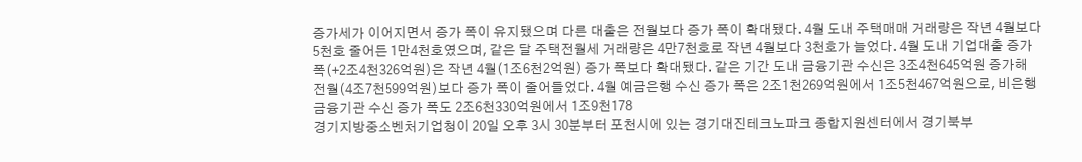증가세가 이어지면서 증가 폭이 유지됐으며 다른 대출은 전월보다 증가 폭이 확대됐다. 4월 도내 주택매매 거래량은 작년 4월보다 5천호 줄어든 1만4천호였으며, 같은 달 주택전월세 거래량은 4만7천호로 작년 4월보다 3천호가 늘었다. 4월 도내 기업대출 증가 폭(+2조4천326억원)은 작년 4월(1조6천2억원) 증가 폭보다 확대됐다. 같은 기간 도내 금융기관 수신은 3조4천645억원 증가해 전월(4조7천599억원)보다 증가 폭이 줄어들었다. 4월 예금은행 수신 증가 폭은 2조1천269억원에서 1조5천467억원으로, 비은행금융기관 수신 증가 폭도 2조6천330억원에서 1조9천178
경기지방중소벤처기업청이 20일 오후 3시 30분부터 포천시에 있는 경기대진테크노파크 종합지원센터에서 경기북부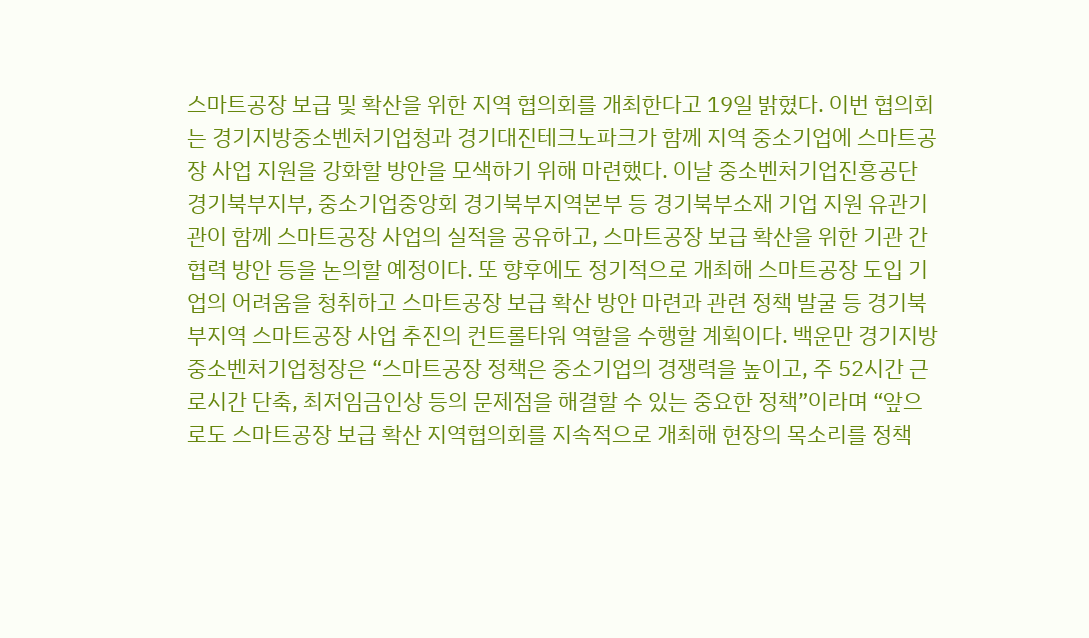스마트공장 보급 및 확산을 위한 지역 협의회를 개최한다고 19일 밝혔다. 이번 협의회는 경기지방중소벤처기업청과 경기대진테크노파크가 함께 지역 중소기업에 스마트공장 사업 지원을 강화할 방안을 모색하기 위해 마련했다. 이날 중소벤처기업진흥공단 경기북부지부, 중소기업중앙회 경기북부지역본부 등 경기북부소재 기업 지원 유관기관이 함께 스마트공장 사업의 실적을 공유하고, 스마트공장 보급 확산을 위한 기관 간 협력 방안 등을 논의할 예정이다. 또 향후에도 정기적으로 개최해 스마트공장 도입 기업의 어려움을 청취하고 스마트공장 보급 확산 방안 마련과 관련 정책 발굴 등 경기북부지역 스마트공장 사업 추진의 컨트롤타워 역할을 수행할 계획이다. 백운만 경기지방중소벤처기업청장은 “스마트공장 정책은 중소기업의 경쟁력을 높이고, 주 52시간 근로시간 단축, 최저임금인상 등의 문제점을 해결할 수 있는 중요한 정책”이라며 “앞으로도 스마트공장 보급 확산 지역협의회를 지속적으로 개최해 현장의 목소리를 정책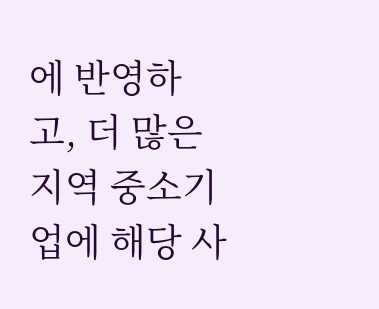에 반영하고, 더 많은 지역 중소기업에 해당 사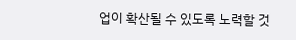업이 확산될 수 있도록 노력할 것